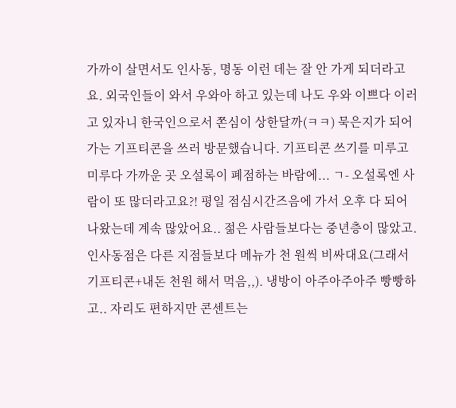가까이 살면서도 인사동, 명동 이런 데는 잘 안 가게 되더라고요. 외국인들이 와서 우와아 하고 있는데 나도 우와 이쁘다 이러고 있자니 한국인으로서 쫀심이 상한달까(ㅋㅋ) 묵은지가 되어가는 기프티콘을 쓰러 방문했습니다. 기프티콘 쓰기를 미루고 미루다 가까운 곳 오설록이 폐점하는 바람에... ㄱ- 오설록엔 사람이 또 많더라고요?! 평일 점심시간즈음에 가서 오후 다 되어 나왔는데 계속 많았어요.. 젊은 사람들보다는 중년층이 많았고. 인사동점은 다른 지점들보다 메뉴가 천 원씩 비싸대요(그래서 기프티콘+내돈 천원 해서 먹음,,). 냉방이 아주아주아주 빵빵하고.. 자리도 편하지만 콘센트는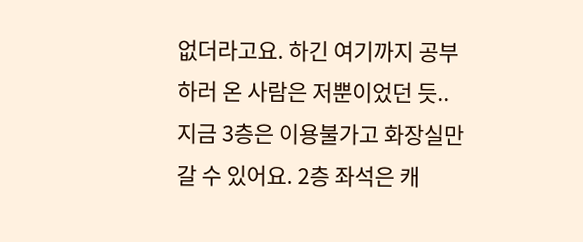없더라고요. 하긴 여기까지 공부하러 온 사람은 저뿐이었던 듯.. 지금 3층은 이용불가고 화장실만 갈 수 있어요. 2층 좌석은 캐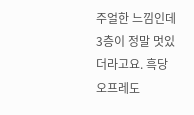주얼한 느낌인데 3층이 정말 멋있더라고요. 흑당 오프레도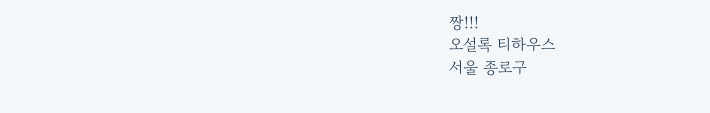짱!!!
오설록 티하우스
서울 종로구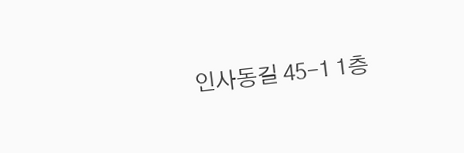인사동길 45-1 1층